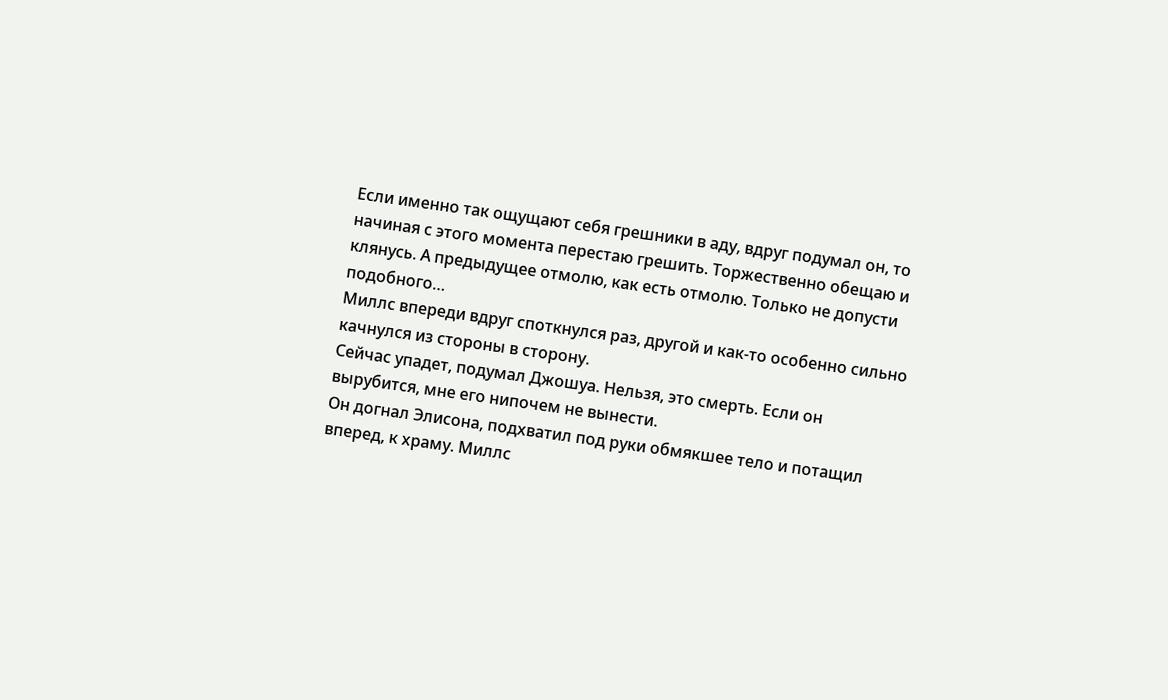Если именно так ощущают себя грешники в аду, вдруг подумал он, то начиная с этого момента перестаю грешить. Торжественно обещаю и клянусь. А предыдущее отмолю, как есть отмолю. Только не допусти подобного…
Миллс впереди вдруг споткнулся раз, другой и как-то особенно сильно качнулся из стороны в сторону.
Сейчас упадет, подумал Джошуа. Нельзя, это смерть. Если он вырубится, мне его нипочем не вынести.
Он догнал Элисона, подхватил под руки обмякшее тело и потащил вперед, к храму. Миллс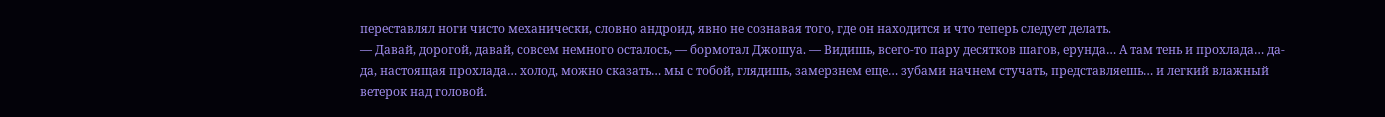переставлял ноги чисто механически, словно андроид, явно не сознавая того, где он находится и что теперь следует делать.
— Давай, дорогой, давай, совсем немного осталось, — бормотал Джошуа. — Видишь, всего-то пару десятков шагов, ерунда… А там тень и прохлада… да-да, настоящая прохлада… холод, можно сказать… мы с тобой, глядишь, замерзнем еще… зубами начнем стучать, представляешь… и легкий влажный ветерок над головой.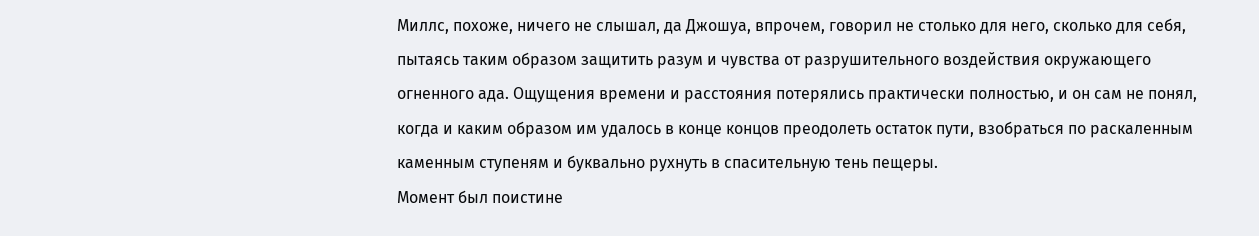Миллс, похоже, ничего не слышал, да Джошуа, впрочем, говорил не столько для него, сколько для себя, пытаясь таким образом защитить разум и чувства от разрушительного воздействия окружающего огненного ада. Ощущения времени и расстояния потерялись практически полностью, и он сам не понял, когда и каким образом им удалось в конце концов преодолеть остаток пути, взобраться по раскаленным каменным ступеням и буквально рухнуть в спасительную тень пещеры.
Момент был поистине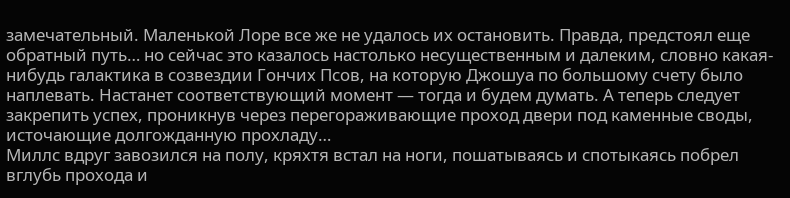замечательный. Маленькой Лоре все же не удалось их остановить. Правда, предстоял еще обратный путь… но сейчас это казалось настолько несущественным и далеким, словно какая-нибудь галактика в созвездии Гончих Псов, на которую Джошуа по большому счету было наплевать. Настанет соответствующий момент — тогда и будем думать. А теперь следует закрепить успех, проникнув через перегораживающие проход двери под каменные своды, источающие долгожданную прохладу…
Миллс вдруг завозился на полу, кряхтя встал на ноги, пошатываясь и спотыкаясь побрел вглубь прохода и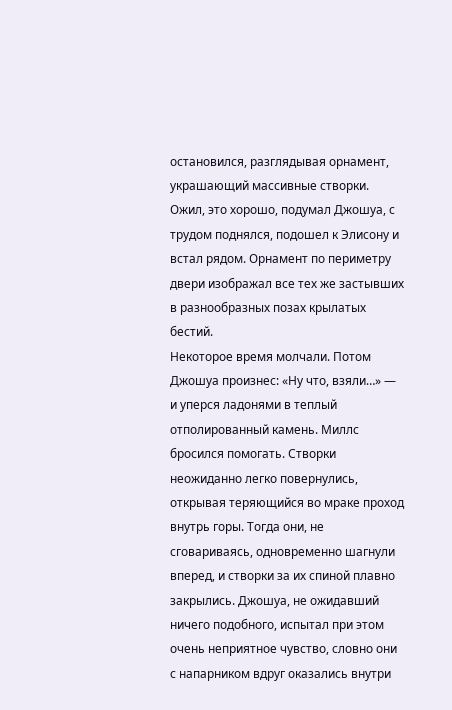остановился, разглядывая орнамент, украшающий массивные створки.
Ожил, это хорошо, подумал Джошуа, с трудом поднялся, подошел к Элисону и встал рядом. Орнамент по периметру двери изображал все тех же застывших в разнообразных позах крылатых бестий.
Некоторое время молчали. Потом Джошуа произнес: «Ну что, взяли…» — и уперся ладонями в теплый отполированный камень. Миллс бросился помогать. Створки неожиданно легко повернулись, открывая теряющийся во мраке проход внутрь горы. Тогда они, не сговариваясь, одновременно шагнули вперед, и створки за их спиной плавно закрылись. Джошуа, не ожидавший ничего подобного, испытал при этом очень неприятное чувство, словно они с напарником вдруг оказались внутри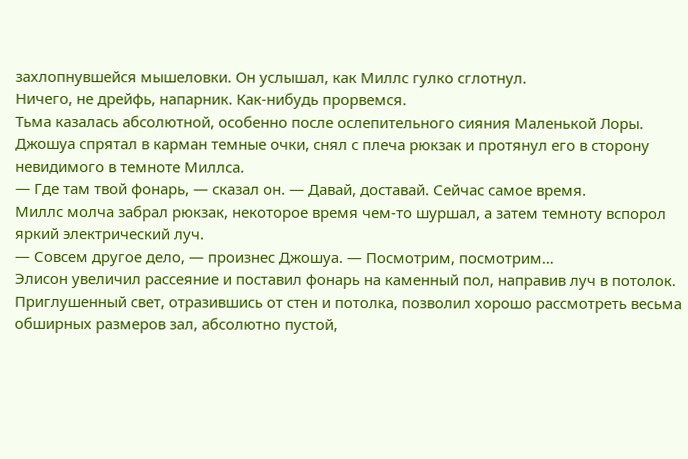захлопнувшейся мышеловки. Он услышал, как Миллс гулко сглотнул.
Ничего, не дрейфь, напарник. Как-нибудь прорвемся.
Тьма казалась абсолютной, особенно после ослепительного сияния Маленькой Лоры. Джошуа спрятал в карман темные очки, снял с плеча рюкзак и протянул его в сторону невидимого в темноте Миллса.
— Где там твой фонарь, — сказал он. — Давай, доставай. Сейчас самое время.
Миллс молча забрал рюкзак, некоторое время чем-то шуршал, а затем темноту вспорол яркий электрический луч.
— Совсем другое дело, — произнес Джошуа. — Посмотрим, посмотрим…
Элисон увеличил рассеяние и поставил фонарь на каменный пол, направив луч в потолок. Приглушенный свет, отразившись от стен и потолка, позволил хорошо рассмотреть весьма обширных размеров зал, абсолютно пустой,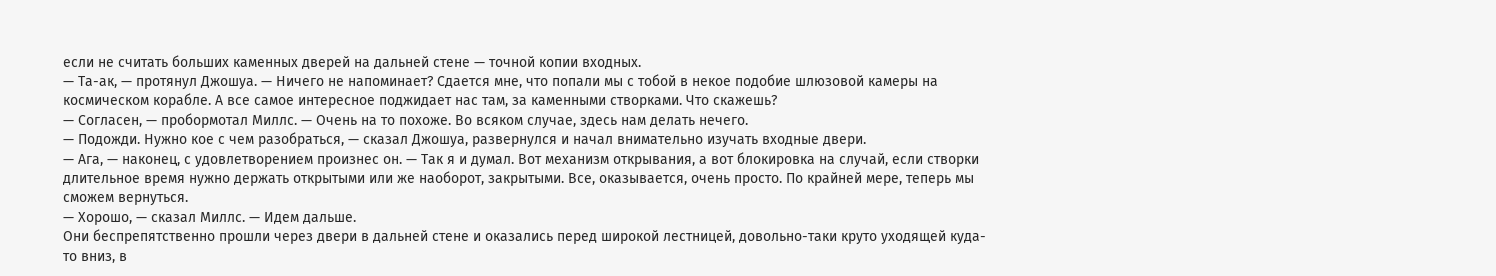если не считать больших каменных дверей на дальней стене — точной копии входных.
— Та-ак, — протянул Джошуа. — Ничего не напоминает? Сдается мне, что попали мы с тобой в некое подобие шлюзовой камеры на космическом корабле. А все самое интересное поджидает нас там, за каменными створками. Что скажешь?
— Согласен, — пробормотал Миллс. — Очень на то похоже. Во всяком случае, здесь нам делать нечего.
— Подожди. Нужно кое с чем разобраться, — сказал Джошуа, развернулся и начал внимательно изучать входные двери.
— Ага, — наконец, с удовлетворением произнес он. — Так я и думал. Вот механизм открывания, а вот блокировка на случай, если створки длительное время нужно держать открытыми или же наоборот, закрытыми. Все, оказывается, очень просто. По крайней мере, теперь мы сможем вернуться.
— Хорошо, — сказал Миллс. — Идем дальше.
Они беспрепятственно прошли через двери в дальней стене и оказались перед широкой лестницей, довольно-таки круто уходящей куда-то вниз, в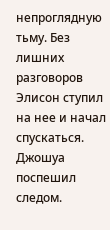непроглядную тьму. Без лишних разговоров Элисон ступил на нее и начал спускаться. Джошуа поспешил следом.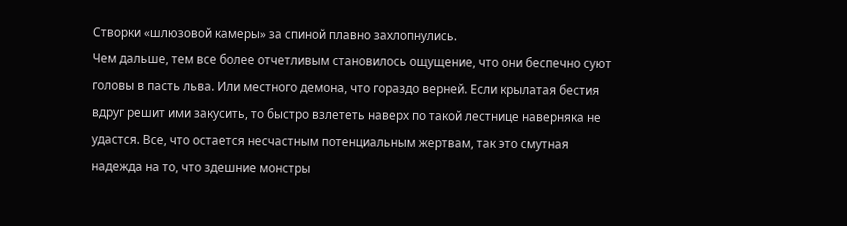Створки «шлюзовой камеры» за спиной плавно захлопнулись.
Чем дальше, тем все более отчетливым становилось ощущение, что они беспечно суют головы в пасть льва. Или местного демона, что гораздо верней. Если крылатая бестия вдруг решит ими закусить, то быстро взлететь наверх по такой лестнице наверняка не удастся. Все, что остается несчастным потенциальным жертвам, так это смутная надежда на то, что здешние монстры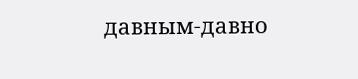давным-давно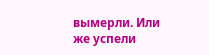вымерли. Или же успели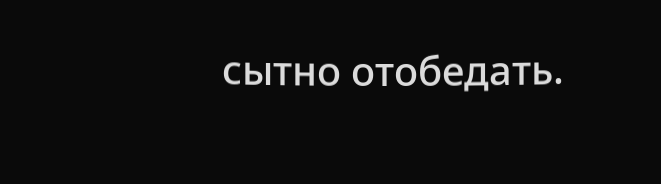сытно отобедать.